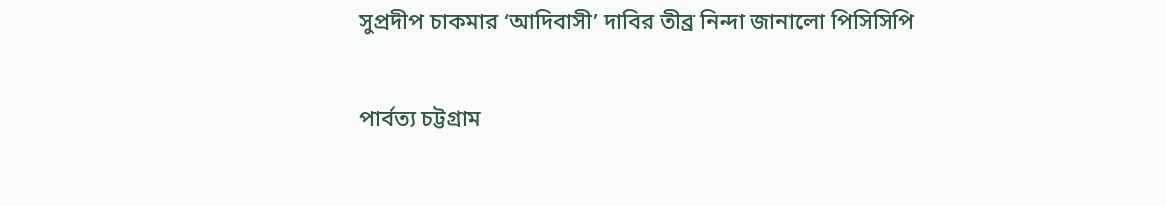সুপ্রদীপ চাকমার ‘আদিবাসী’ দাবির তীব্র নিন্দা জানালো পিসিসিপি

পার্বত্য চট্টগ্রাম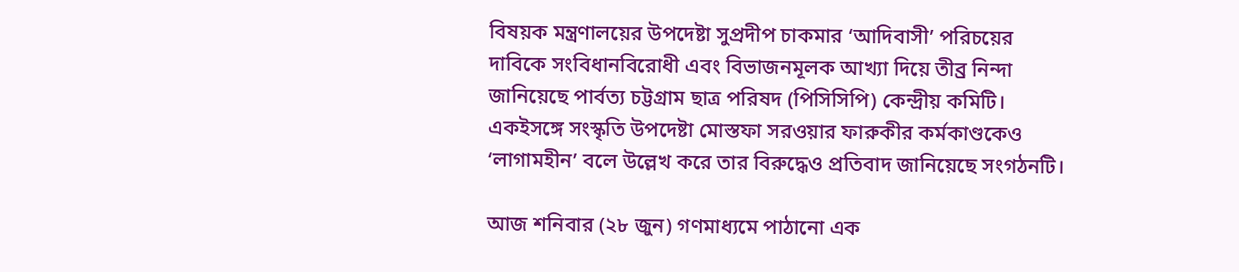বিষয়ক মন্ত্রণালয়ের উপদেষ্টা সুপ্রদীপ চাকমার ‘আদিবাসী’ পরিচয়ের দাবিকে সংবিধানবিরোধী এবং বিভাজনমূলক আখ্যা দিয়ে তীব্র নিন্দা জানিয়েছে পার্বত্য চট্টগ্রাম ছাত্র পরিষদ (পিসিসিপি) কেন্দ্রীয় কমিটি। একইসঙ্গে সংস্কৃতি উপদেষ্টা মোস্তফা সরওয়ার ফারুকীর কর্মকাণ্ডকেও ‘লাগামহীন’ বলে উল্লেখ করে তার বিরুদ্ধেও প্রতিবাদ জানিয়েছে সংগঠনটি।

আজ শনিবার (২৮ জুন) গণমাধ্যমে পাঠানো এক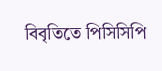বিবৃতিতে পিসিসিপি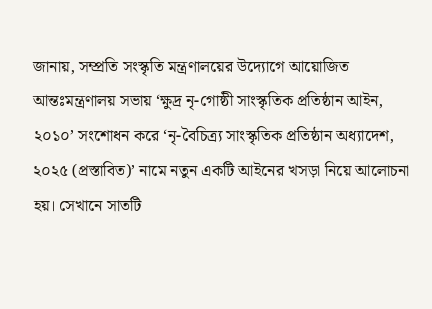জানায়, সম্প্রতি সংস্কৃতি মন্ত্রণালয়ের উদ্যোগে আয়োজিত আন্তঃমন্ত্রণালয় সভায় ‘ক্ষুদ্র নৃ-গোষ্ঠী সাংস্কৃতিক প্রতিষ্ঠান আইন, ২০১০’ সংশোধন করে ‘নৃ-বৈচিত্র্য সাংস্কৃতিক প্রতিষ্ঠান অধ্যাদেশ, ২০২৫ (প্রস্তাবিত)’ নামে নতুন একটি আইনের খসড়া নিয়ে আলোচনা হয়। সেখানে সাতটি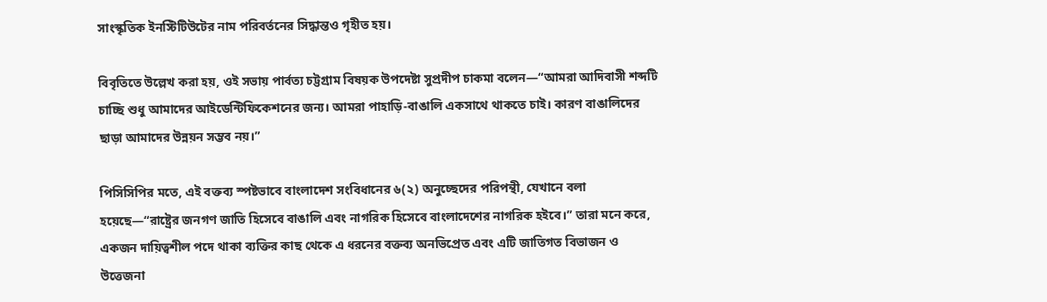সাংস্কৃতিক ইনস্টিটিউটের নাম পরিবর্তনের সিদ্ধান্তও গৃহীত হয়।

বিবৃতিতে উল্লেখ করা হয়, ওই সভায় পার্বত্য চট্টগ্রাম বিষয়ক উপদেষ্টা সুপ্রদীপ চাকমা বলেন—“আমরা আদিবাসী শব্দটি চাচ্ছি শুধু আমাদের আইডেন্টিফিকেশনের জন্য। আমরা পাহাড়ি-বাঙালি একসাথে থাকতে চাই। কারণ বাঙালিদের ছাড়া আমাদের উন্নয়ন সম্ভব নয়।”

পিসিসিপির মতে, এই বক্তব্য স্পষ্টভাবে বাংলাদেশ সংবিধানের ৬(২) অনুচ্ছেদের পরিপন্থী, যেখানে বলা হয়েছে—“রাষ্ট্রের জনগণ জাতি হিসেবে বাঙালি এবং নাগরিক হিসেবে বাংলাদেশের নাগরিক হইবে।” তারা মনে করে, একজন দায়িত্বশীল পদে থাকা ব্যক্তির কাছ থেকে এ ধরনের বক্তব্য অনভিপ্রেত এবং এটি জাতিগত বিভাজন ও উত্তেজনা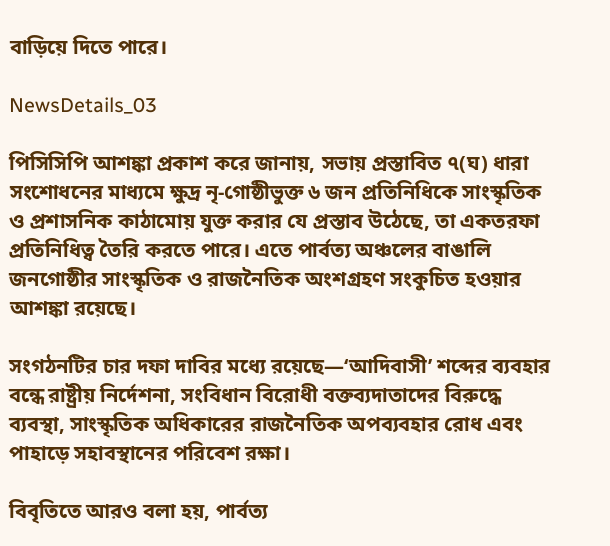বাড়িয়ে দিতে পারে।

NewsDetails_03

পিসিসিপি আশঙ্কা প্রকাশ করে জানায়, সভায় প্রস্তাবিত ৭(ঘ) ধারা সংশোধনের মাধ্যমে ক্ষুদ্র নৃ-গোষ্ঠীভুক্ত ৬ জন প্রতিনিধিকে সাংস্কৃতিক ও প্রশাসনিক কাঠামোয় যুক্ত করার যে প্রস্তাব উঠেছে, তা একতরফা প্রতিনিধিত্ব তৈরি করতে পারে। এতে পার্বত্য অঞ্চলের বাঙালি জনগোষ্ঠীর সাংস্কৃতিক ও রাজনৈতিক অংশগ্রহণ সংকুচিত হওয়ার আশঙ্কা রয়েছে।

সংগঠনটির চার দফা দাবির মধ্যে রয়েছে—‘আদিবাসী’ শব্দের ব্যবহার বন্ধে রাষ্ট্রীয় নির্দেশনা, সংবিধান বিরোধী বক্তব্যদাতাদের বিরুদ্ধে ব্যবস্থা, সাংস্কৃতিক অধিকারের রাজনৈতিক অপব্যবহার রোধ এবং পাহাড়ে সহাবস্থানের পরিবেশ রক্ষা।

বিবৃতিতে আরও বলা হয়, পার্বত্য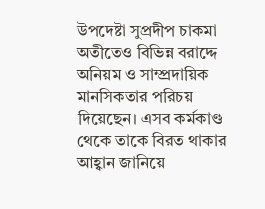উপদেষ্টা সুপ্রদীপ চাকমা অতীতেও বিভিন্ন বরাদ্দে অনিয়ম ও সাম্প্রদায়িক মানসিকতার পরিচয় দিয়েছেন। এসব কর্মকাণ্ড থেকে তাকে বিরত থাকার আহ্বান জানিয়ে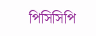পিসিসিপি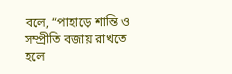বলে, “পাহাড়ে শান্তি ও সম্প্রীতি বজায় রাখতে হলে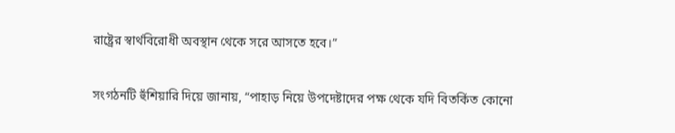রাষ্ট্রের স্বার্থবিরোধী অবস্থান থেকে সরে আসতে হবে।”

সংগঠনটি হুঁশিয়ারি দিয়ে জানায়, “পাহাড় নিয়ে উপদেষ্টাদের পক্ষ থেকে যদি বিতর্কিত কোনো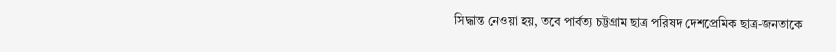সিদ্ধান্ত নেওয়া হয়, তবে পার্বত্য চট্টগ্রাম ছাত্র পরিষদ দেশপ্রেমিক ছাত্র-জনতাকে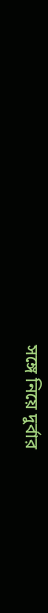সঙ্গে নিয়ে দুর্বার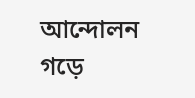আন্দোলন গড়ে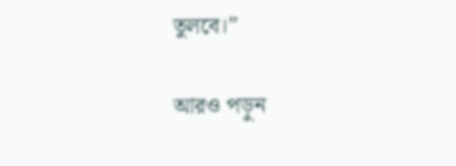তুলবে।”

আরও পড়ুন